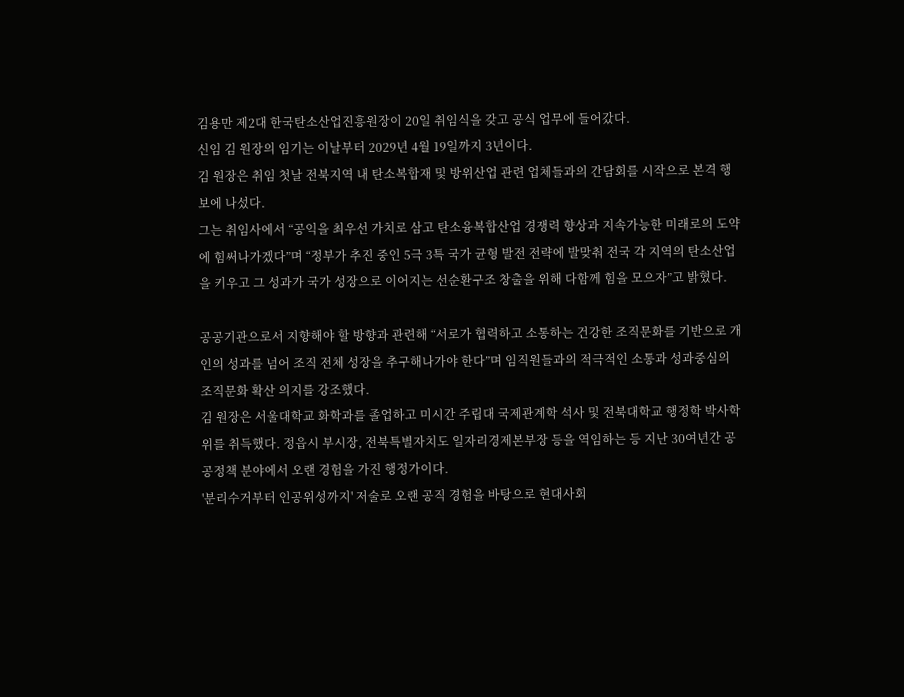김용만 제2대 한국탄소산업진흥원장이 20일 취임식을 갖고 공식 업무에 들어갔다.
신임 김 원장의 임기는 이날부터 2029년 4월 19일까지 3년이다.
김 원장은 취임 첫날 전북지역 내 탄소복합재 및 방위산업 관련 업체들과의 간담회를 시작으로 본격 행보에 나섰다.
그는 취임사에서 “공익을 최우선 가치로 삼고 탄소융복합산업 경쟁력 향상과 지속가능한 미래로의 도약에 힘써나가겠다”며 “정부가 추진 중인 5극 3특 국가 균형 발전 전략에 발맞춰 전국 각 지역의 탄소산업을 키우고 그 성과가 국가 성장으로 이어지는 선순환구조 창출을 위해 다함께 힘을 모으자”고 밝혔다.

공공기관으로서 지향해야 할 방향과 관련해 “서로가 협력하고 소통하는 건강한 조직문화를 기반으로 개인의 성과를 넘어 조직 전체 성장을 추구해나가야 한다”며 임직원들과의 적극적인 소통과 성과중심의 조직문화 확산 의지를 강조했다.
김 원장은 서울대학교 화학과를 졸업하고 미시간 주립대 국제관계학 석사 및 전북대학교 행정학 박사학위를 취득했다. 정읍시 부시장, 전북특별자치도 일자리경제본부장 등을 역임하는 등 지난 30여년간 공공정책 분야에서 오랜 경험을 가진 행정가이다.
'분리수거부터 인공위성까지' 저술로 오랜 공직 경험을 바탕으로 현대사회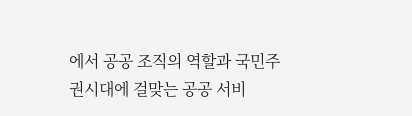에서 공공 조직의 역할과 국민주권시대에 걸맞는 공공 서비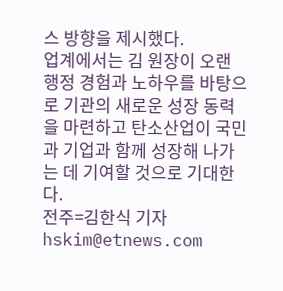스 방향을 제시했다.
업계에서는 김 원장이 오랜 행정 경험과 노하우를 바탕으로 기관의 새로운 성장 동력을 마련하고 탄소산업이 국민과 기업과 함께 성장해 나가는 데 기여할 것으로 기대한다.
전주=김한식 기자 hskim@etnews.com